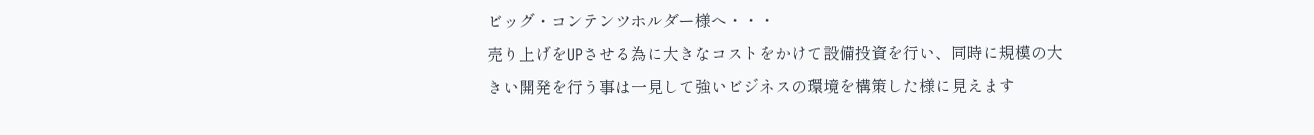ビッグ・コンテンツホルダー様へ・・・
売り上げをUPさせる為に大きなコストをかけて設備投資を行い、同時に規模の大きい開発を行う事は一見して強いビジネスの環境を構策した様に見えます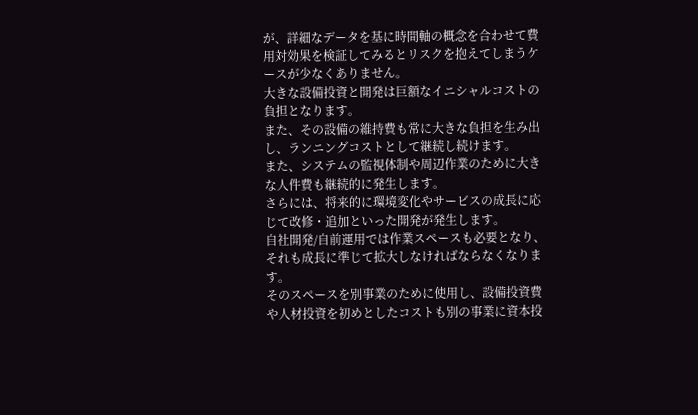が、詳細なデータを基に時間軸の概念を合わせて費用対効果を検証してみるとリスクを抱えてしまうケースが少なくありません。
大きな設備投資と開発は巨額なイニシャルコストの負担となります。
また、その設備の維持費も常に大きな負担を生み出し、ランニングコストとして継続し続けます。
また、システムの監視体制や周辺作業のために大きな人件費も継続的に発生します。
さらには、将来的に環境変化やサービスの成長に応じて改修・追加といった開発が発生します。
自社開発/自前運用では作業スペースも必要となり、それも成長に準じて拡大しなければならなくなります。
そのスペースを別事業のために使用し、設備投資費や人材投資を初めとしたコストも別の事業に資本投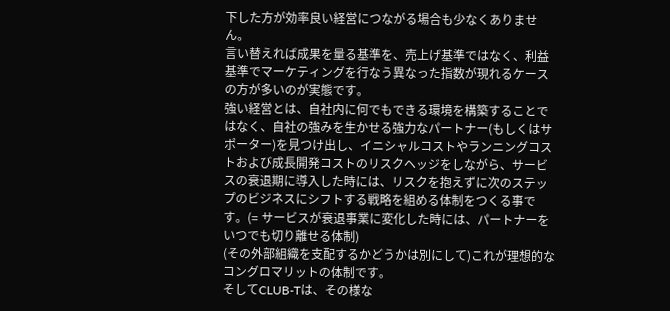下した方が効率良い経営につながる場合も少なくありません。
言い替えれば成果を量る基準を、売上げ基準ではなく、利益基準でマーケティングを行なう異なった指数が現れるケースの方が多いのが実態です。
強い経営とは、自社内に何でもできる環境を構築することではなく、自社の強みを生かせる強力なパートナー(もしくはサポーター)を見つけ出し、イニシャルコストやランニングコストおよび成長開発コストのリスクヘッジをしながら、サービスの衰退期に導入した時には、リスクを抱えずに次のステップのビジネスにシフトする戦略を組める体制をつくる事です。(= サービスが衰退事業に変化した時には、パートナーをいつでも切り離せる体制)
(その外部組織を支配するかどうかは別にして)これが理想的なコングロマリットの体制です。
そしてCLUB-Tは、その様な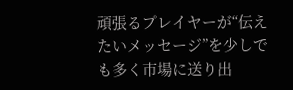頑張るプレイヤーが“伝えたいメッセージ”を少しでも多く市場に送り出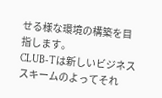せる様な環境の構築を目指します。
CLUB-Tは新しいビジネススキームのよってそれ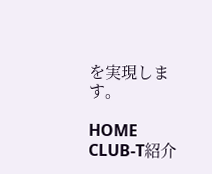を実現します。

HOME
CLUB-T紹介